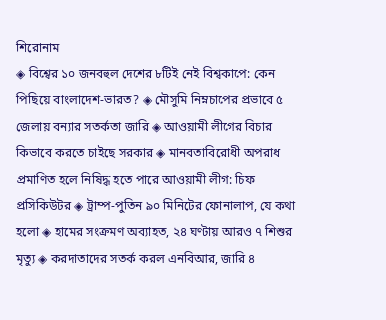শিরোনাম
◈ বিশ্বের ১০ জনবহুল দেশের ৮টিই নেই বিশ্বকাপে: কেন পিছিয়ে বাংলাদেশ-ভারত? ◈ মৌসুমি নিম্নচাপের প্রভাবে ৫ জেলায় বন্যার সতর্কতা জারি ◈ আওয়ামী লীগের বিচার কিভাবে করতে চাইছে সরকার ◈ মানবতাবিরোধী অপরাধ প্রমাণিত হলে নিষিদ্ধ হতে পারে আওয়ামী লীগ: চিফ প্রসিকিউটর ◈ ট্রাম্প-পুতিন ৯০ মিনিটের ফোনালাপ, যে কথা হলো ◈ হামের সংক্রমণ অব্যাহত, ২৪ ঘণ্টায় আরও ৭ শিশুর মৃত্যু ◈ করদাতাদের সতর্ক করল এনবিআর, জারি ৪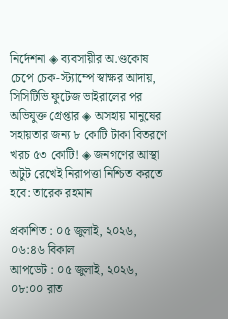নির্দেশনা ◈ ব্যবসায়ীর অ.ণ্ডকোষ চেপে চেক-স্ট্যাম্পে স্বাক্ষর আদায়, সিসিটিভি ফুটেজ ভাইরালের পর অভিযুক্ত গ্রেপ্তার ◈ অসহায় মানুষের সহায়তার জন্য ৮ কোটি টাকা বিতরণে খরচ ৫৩ কোটি! ◈ জনগণের আস্থা অটুট রেখেই নিরাপত্তা নিশ্চিত করতে হবে: তারেক রহমান

প্রকাশিত : ০৫ জুলাই, ২০২৬, ০৬:৪৬ বিকাল
আপডেট : ০৫ জুলাই, ২০২৬, ০৮:০০ রাত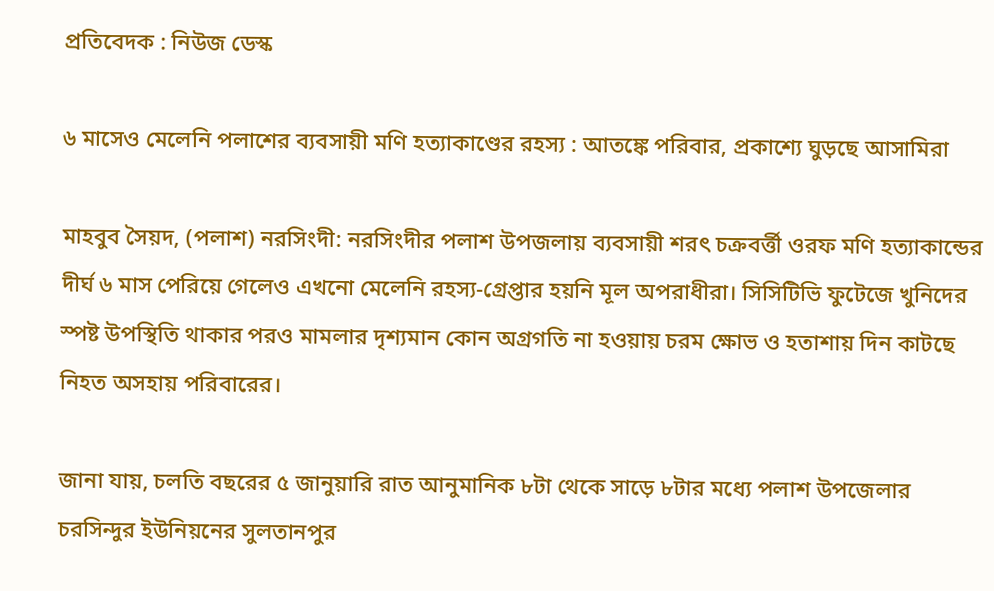প্রতিবেদক : নিউজ ডেস্ক

৬ মাসেও মেলেনি পলাশের ব্যবসায়ী মণি হত্যাকাণ্ডের রহস্য : আতঙ্কে পরিবার, প্রকাশ্যে ঘুড়ছে আসামিরা

মাহবুব সৈয়দ, (পলাশ) নরসিংদী: নরসিংদীর পলাশ উপজলায় ব্যবসায়ী শরৎ চক্রবর্ত্তী ওরফ মণি হত্যাকান্ডের দীর্ঘ ৬ মাস পেরিয়ে গেলেও এখনো মেলেনি রহস্য-গ্রেপ্তার হয়নি মূল অপরাধীরা। সিসিটিভি ফুটেজে খুনিদের স্পষ্ট উপস্থিতি থাকার পরও মামলার দৃশ্যমান কোন অগ্রগতি না হওয়ায় চরম ক্ষোভ ও হতাশায় দিন কাটছে নিহত অসহায় পরিবারের।

জানা যায়, চলতি বছরের ৫ জানুয়ারি রাত আনুমানিক ৮টা থেকে সাড়ে ৮টার মধ্যে পলাশ উপজেলার চরসিন্দুর ইউনিয়নের সুলতানপুর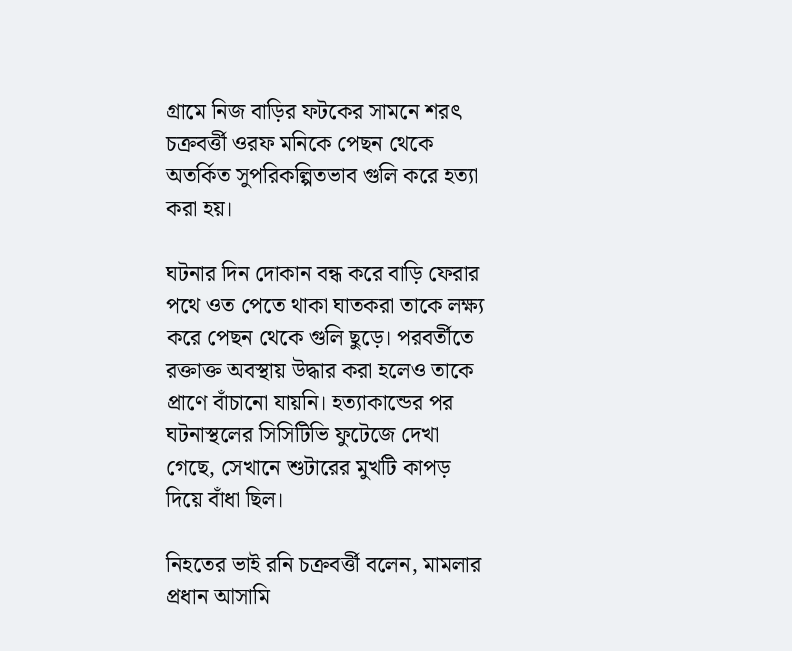গ্রামে নিজ বাড়ির ফটকের সামনে শরৎ চক্রবর্ত্তী ওরফ মনিকে পেছন থেকে অতর্কিত সুপরিকল্পিতভাব গুলি করে হত্যা করা হয়।

ঘটনার দিন দোকান বন্ধ করে বাড়ি ফেরার পথে ওত পেতে থাকা ঘাতকরা তাকে লক্ষ্য করে পেছন থেকে গুলি ছুড়ে। পরবর্তীতে রক্তাক্ত অবস্থায় উদ্ধার করা হলেও তাকে প্রাণে বাঁচানো যায়নি। হত্যাকান্ডের পর ঘটনাস্থলের সিসিটিভি ফুটেজে দেখা গেছে, সেখানে শুটারের মুখটি কাপড় দিয়ে বাঁধা ছিল।

নিহতের ভাই রনি চক্রবর্ত্তী বলেন, মামলার প্রধান আসামি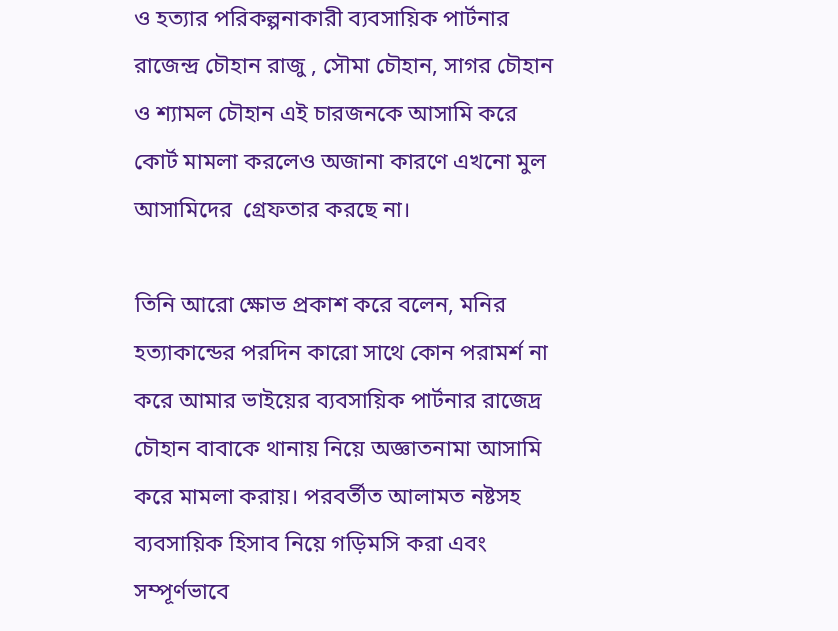ও হত্যার পরিকল্পনাকারী ব্যবসায়িক পার্টনার রাজেন্দ্র চৌহান রাজু , সৌমা চৌহান, সাগর চৌহান ও শ্যামল চৌহান এই চারজনকে আসামি করে কোর্ট মামলা করলেও অজানা কারণে এখনো মুল আসামিদের  গ্রেফতার করছে না।

তিনি আরো ক্ষোভ প্রকাশ করে বলেন, মনির হত্যাকান্ডের পরদিন কারো সাথে কোন পরামর্শ না করে আমার ভাইয়ের ব্যবসায়িক পার্টনার রাজেদ্র চৌহান বাবাকে থানায় নিয়ে অজ্ঞাতনামা আসামি করে মামলা করায়। পরবর্তীত আলামত নষ্টসহ ব্যবসায়িক হিসাব নিয়ে গড়িমসি করা এবং সম্পূর্ণভাবে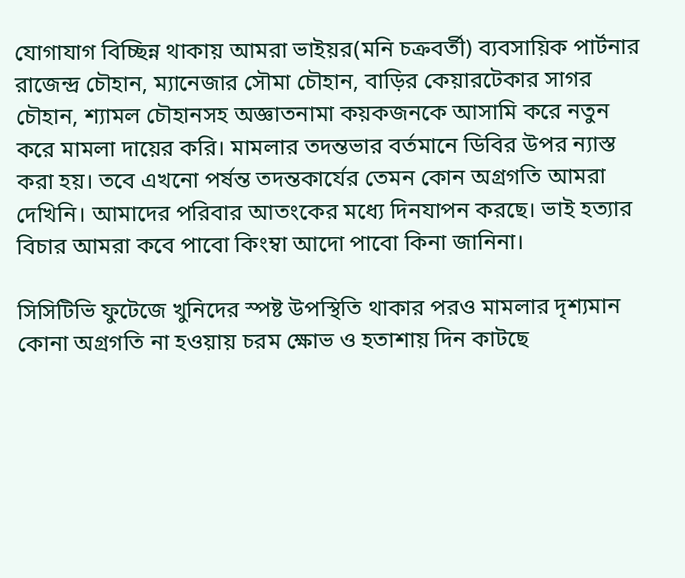যোগাযাগ বিচ্ছিন্ন থাকায় আমরা ভাইয়র(মনি চক্রবর্তী) ব্যবসায়িক পার্টনার রাজেন্দ্র চৌহান, ম্যানেজার সৌমা চৌহান, বাড়ির কেয়ারটেকার সাগর চৌহান, শ্যামল চৌহানসহ অজ্ঞাতনামা কয়কজনকে আসামি করে নতুন করে মামলা দায়ের করি। মামলার তদন্তভার বর্তমানে ডিবির উপর ন্যাস্ত করা হয়। তবে এখনো পর্ষন্ত তদন্তকার্যের তেমন কোন অগ্রগতি আমরা দেখিনি। আমাদের পরিবার আতংকের মধ্যে দিনযাপন করছে। ভাই হত্যার বিচার আমরা কবে পাবো কিংম্বা আদো পাবো কিনা জানিনা।

সিসিটিভি ফুটেজে খুনিদের স্পষ্ট উপস্থিতি থাকার পরও মামলার দৃশ্যমান কোনা অগ্রগতি না হওয়ায় চরম ক্ষোভ ও হতাশায় দিন কাটছে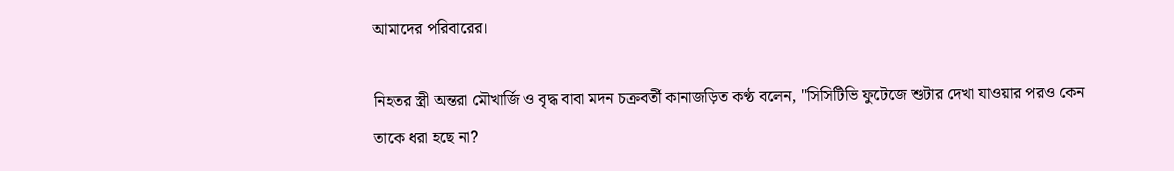আমাদের পরিবারের।

নিহতর স্ত্রী অন্তরা মৌখার্জি ও বৃদ্ধ বাবা মদন চক্রবর্তী কানাজড়িত কণ্ঠ বলেন, "সিসিটিভি ফুটেজে শুটার দেখা যাওয়ার পরও কেন তাকে ধরা হছে না?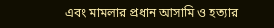এবং মামলার প্রধান আসামি ও হত্যার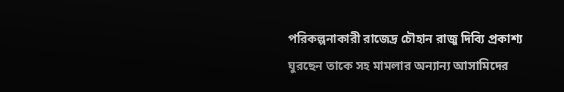পরিকল্পনাকারী রাজেদ্র চৌহান রাজু দিব্যি প্রকাশ্য ঘুরছেন তাকে সহ মামলার অন্যান্য আসামিদের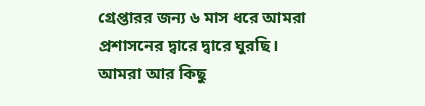গ্রেপ্তারর জন্য ৬ মাস ধরে আমরা প্রশাসনের দ্বারে দ্বারে ঘুরছি। আমরা আর কিছু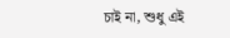চাই না, শুধু এই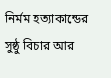নির্মম হত্যাকান্ডের সুষ্ঠু বিচার আর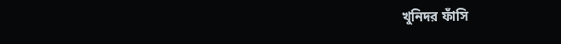খুনিদর ফাঁসি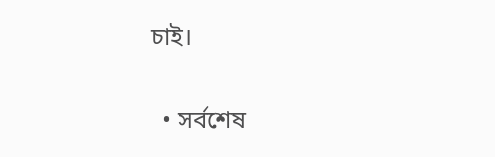চাই।

  • সর্বশেষ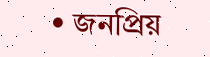• জনপ্রিয়